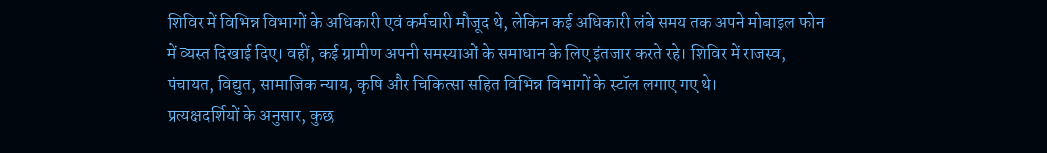शिविर में विभिन्न विभागों के अधिकारी एवं कर्मचारी मौजूद थे, लेकिन कई अधिकारी लंबे समय तक अपने मोबाइल फोन में व्यस्त दिखाई दिए। वहीं, कई ग्रामीण अपनी समस्याओं के समाधान के लिए इंतजार करते रहे। शिविर में राजस्व, पंचायत, विद्युत, सामाजिक न्याय, कृषि और चिकित्सा सहित विभिन्न विभागों के स्टॉल लगाए गए थे।
प्रत्यक्षदर्शियों के अनुसार, कुछ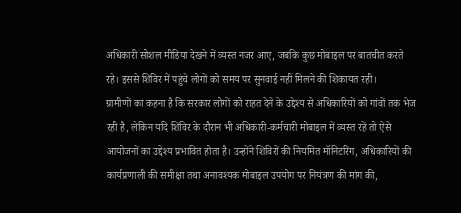अधिकारी सोशल मीडिया देखने में व्यस्त नजर आए, जबकि कुछ मोबाइल पर बातचीत करते रहे। इससे शिविर में पहुंचे लोगों को समय पर सुनवाई नहीं मिलने की शिकायत रही।
ग्रामीणों का कहना है कि सरकार लोगों को राहत देने के उद्देश्य से अधिकारियों को गांवों तक भेज रही है, लेकिन यदि शिविर के दौरान भी अधिकारी-कर्मचारी मोबाइल में व्यस्त रहें तो ऐसे आयोजनों का उद्देश्य प्रभावित होता है। उन्होंने शिविरों की नियमित मॉनिटरिंग, अधिकारियों की कार्यप्रणाली की समीक्षा तथा अनावश्यक मोबाइल उपयोग पर नियंत्रण की मांग की,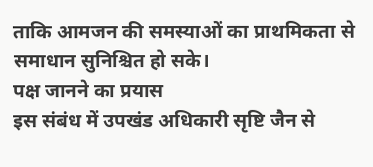ताकि आमजन की समस्याओं का प्राथमिकता से समाधान सुनिश्चित हो सके।
पक्ष जानने का प्रयास
इस संबंध में उपखंड अधिकारी सृष्टि जैन से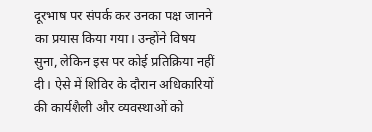दूरभाष पर संपर्क कर उनका पक्ष जानने का प्रयास किया गया। उन्होंने विषय सुना, लेकिन इस पर कोई प्रतिक्रिया नहीं दी। ऐसे में शिविर के दौरान अधिकारियों की कार्यशैली और व्यवस्थाओं को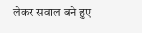लेकर सवाल बने हुए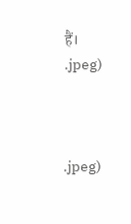हैं।
.jpeg)



.jpeg)